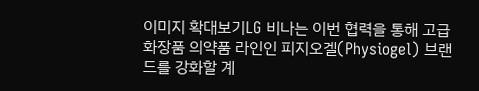이미지 확대보기LG 비나는 이번 협력을 통해 고급 화장품 의약품 라인인 피지오겔(Physiogel) 브랜드를 강화할 계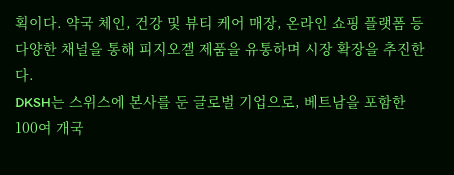획이다. 약국 체인, 건강 및 뷰티 케어 매장, 온라인 쇼핑 플랫폼 등 다양한 채널을 통해 피지오겔 제품을 유통하며 시장 확장을 추진한다.
DKSH는 스위스에 본사를 둔 글로벌 기업으로, 베트남을 포함한 100여 개국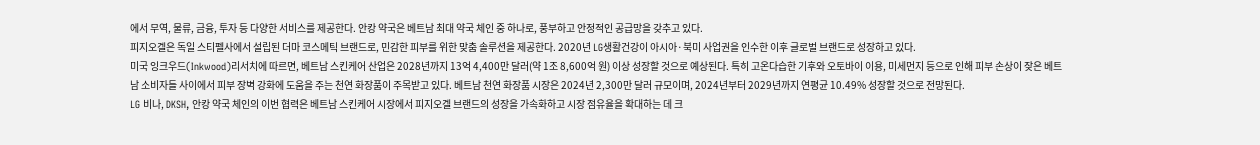에서 무역, 물류, 금융, 투자 등 다양한 서비스를 제공한다. 안캉 약국은 베트남 최대 약국 체인 중 하나로, 풍부하고 안정적인 공급망을 갖추고 있다.
피지오겔은 독일 스티펠사에서 설립된 더마 코스메틱 브랜드로, 민감한 피부를 위한 맞춤 솔루션을 제공한다. 2020년 LG생활건강이 아시아·북미 사업권을 인수한 이후 글로벌 브랜드로 성장하고 있다.
미국 잉크우드(Inkwood)리서치에 따르면, 베트남 스킨케어 산업은 2028년까지 13억 4,400만 달러(약 1조 8,600억 원) 이상 성장할 것으로 예상된다. 특히 고온다습한 기후와 오토바이 이용, 미세먼지 등으로 인해 피부 손상이 잦은 베트남 소비자들 사이에서 피부 장벽 강화에 도움을 주는 천연 화장품이 주목받고 있다. 베트남 천연 화장품 시장은 2024년 2,300만 달러 규모이며, 2024년부터 2029년까지 연평균 10.49% 성장할 것으로 전망된다.
LG 비나, DKSH, 안캉 약국 체인의 이번 협력은 베트남 스킨케어 시장에서 피지오겔 브랜드의 성장을 가속화하고 시장 점유율을 확대하는 데 크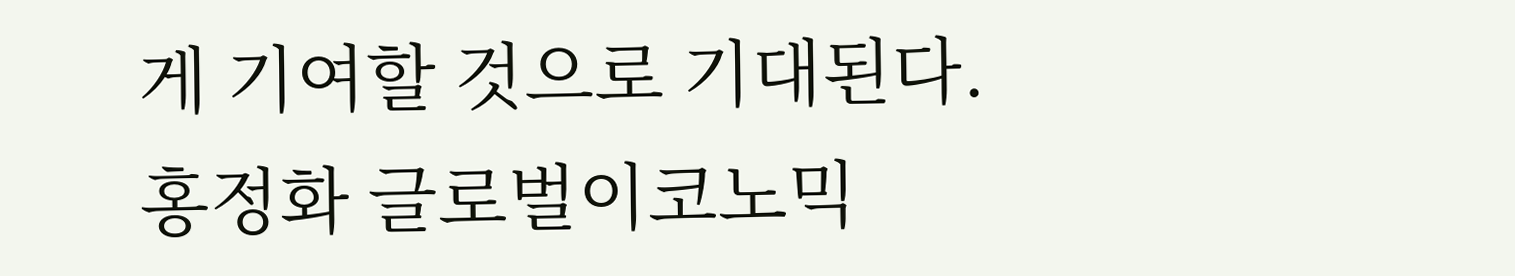게 기여할 것으로 기대된다.
홍정화 글로벌이코노믹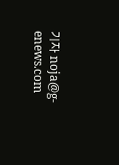기자 noja@g-enews.com